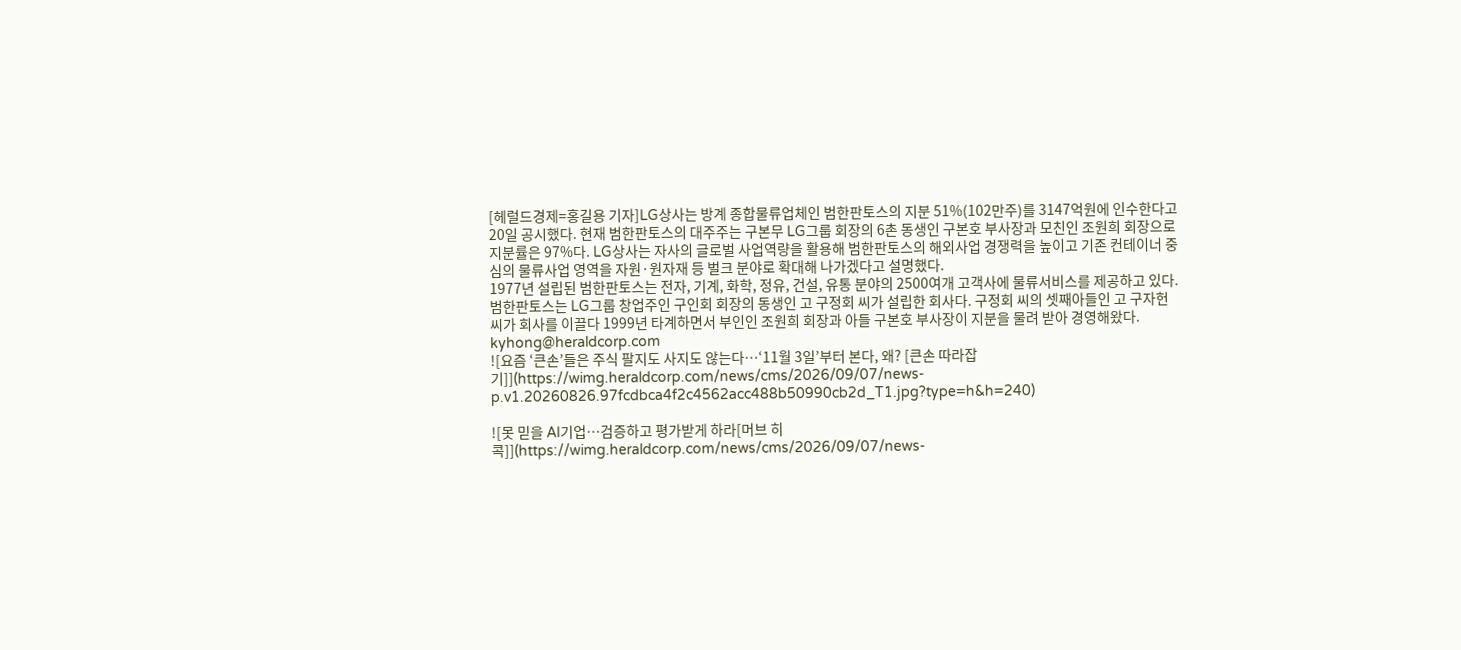[헤럴드경제=홍길용 기자]LG상사는 방계 종합물류업체인 범한판토스의 지분 51%(102만주)를 3147억원에 인수한다고 20일 공시했다. 현재 범한판토스의 대주주는 구본무 LG그룹 회장의 6촌 동생인 구본호 부사장과 모친인 조원희 회장으로 지분률은 97%다. LG상사는 자사의 글로벌 사업역량을 활용해 범한판토스의 해외사업 경쟁력을 높이고 기존 컨테이너 중심의 물류사업 영역을 자원·원자재 등 벌크 분야로 확대해 나가겠다고 설명했다.
1977년 설립된 범한판토스는 전자, 기계, 화학, 정유, 건설, 유통 분야의 2500여개 고객사에 물류서비스를 제공하고 있다.
범한판토스는 LG그룹 창업주인 구인회 회장의 동생인 고 구정회 씨가 설립한 회사다. 구정회 씨의 셋째아들인 고 구자헌씨가 회사를 이끌다 1999년 타계하면서 부인인 조원희 회장과 아들 구본호 부사장이 지분을 물려 받아 경영해왔다.
kyhong@heraldcorp.com
![요즘 ‘큰손’들은 주식 팔지도 사지도 않는다…‘11월 3일’부터 본다, 왜? [큰손 따라잡기]](https://wimg.heraldcorp.com/news/cms/2026/09/07/news-p.v1.20260826.97fcdbca4f2c4562acc488b50990cb2d_T1.jpg?type=h&h=240)

![못 믿을 AI기업…검증하고 평가받게 하라[머브 히콕]](https://wimg.heraldcorp.com/news/cms/2026/09/07/news-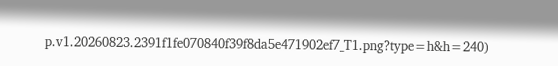p.v1.20260823.2391f1fe070840f39f8da5e471902ef7_T1.png?type=h&h=240)